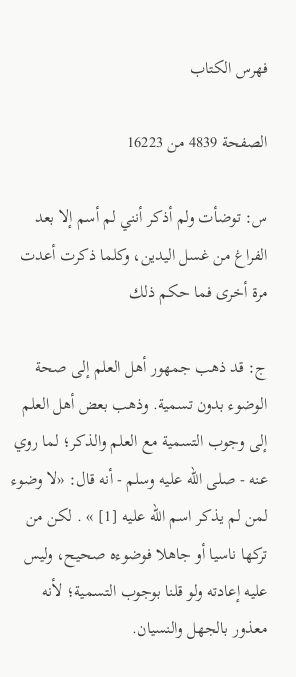فهرس الكتاب

الصفحة 4839 من 16223

س: توضأت ولم أذكر أنني لم أسم إلا بعد الفراغ من غسل اليدين، وكلما ذكرت أعدت مرة أخرى فما حكم ذلك

ج: قد ذهب جمهور أهل العلم إلى صحة الوضوء بدون تسمية. وذهب بعض أهل العلم إلى وجوب التسمية مع العلم والذكر؛ لما روي عنه - صلى الله عليه وسلم - أنه قال: «لا وضوء لمن لم يذكر اسم الله عليه [1] » . لكن من تركها ناسيا أو جاهلا فوضوءه صحيح، وليس عليه إعادته ولو قلنا بوجوب التسمية؛ لأنه معذور بالجهل والنسيان.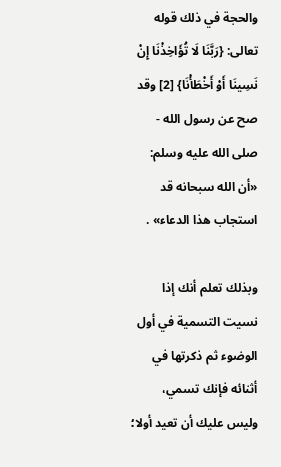والحجة في ذلك قوله تعالى: {رَبَّنَا لَا تُؤَاخِذْنَا إِنْ نَسِينَا أَوْ أَخْطَأْنَا} [2] وقد صح عن رسول الله - صلى الله عليه وسلم: «أن الله سبحانه قد استجاب هذا الدعاء» .

وبذلك تعلم أنك إذا نسيت التسمية في أول الوضوء ثم ذكرتها في أثنائه فإنك تسمي، وليس عليك أن تعيد أولا؛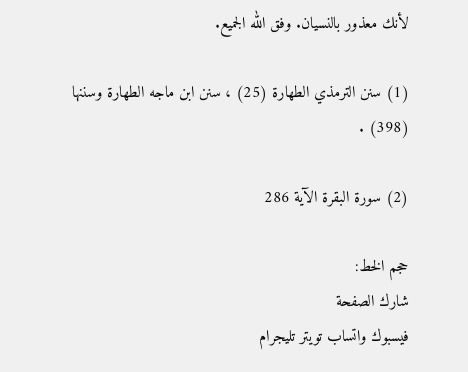لأنك معذور بالنسيان. وفق الله الجميع.

(1) سنن الترمذي الطهارة (25) ، سنن ابن ماجه الطهارة وسننها (398) .

(2) سورة البقرة الآية 286

حجم الخط:
شارك الصفحة
فيسبوك واتساب تويتر تليجرام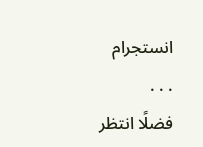انستجرام
. . .
فضلًا انتظر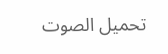تحميل الصوت